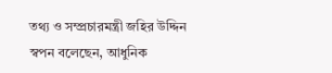তথ্য ও সম্প্রচারমন্ত্রী জহির উদ্দিন স্বপন বলেছেন, আধুনিক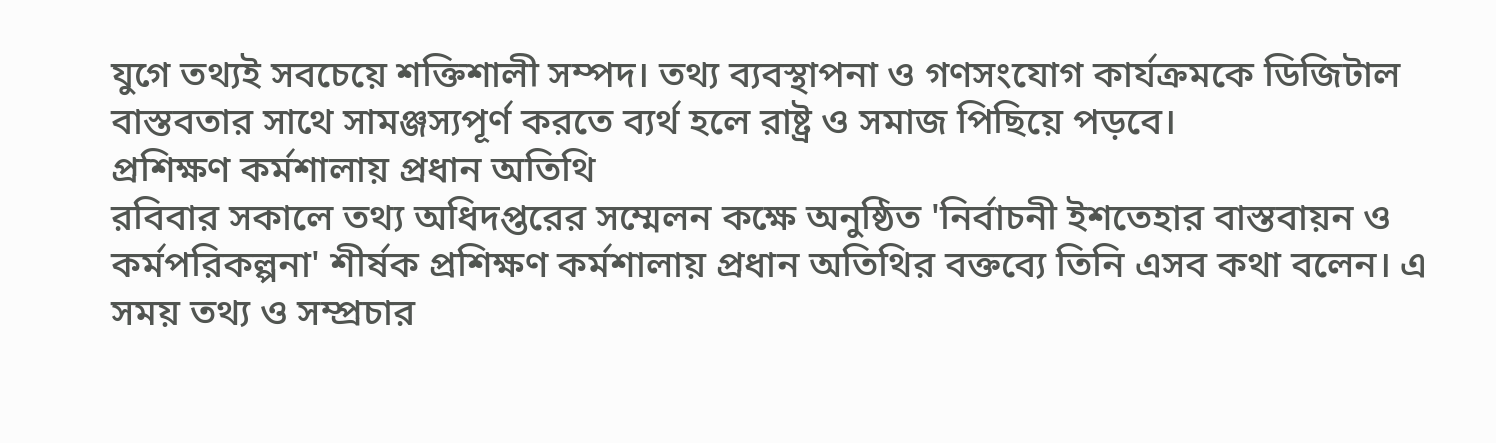যুগে তথ্যই সবচেয়ে শক্তিশালী সম্পদ। তথ্য ব্যবস্থাপনা ও গণসংযোগ কার্যক্রমকে ডিজিটাল বাস্তবতার সাথে সামঞ্জস্যপূর্ণ করতে ব্যর্থ হলে রাষ্ট্র ও সমাজ পিছিয়ে পড়বে।
প্রশিক্ষণ কর্মশালায় প্রধান অতিথি
রবিবার সকালে তথ্য অধিদপ্তরের সম্মেলন কক্ষে অনুষ্ঠিত 'নির্বাচনী ইশতেহার বাস্তবায়ন ও কর্মপরিকল্পনা' শীর্ষক প্রশিক্ষণ কর্মশালায় প্রধান অতিথির বক্তব্যে তিনি এসব কথা বলেন। এ সময় তথ্য ও সম্প্রচার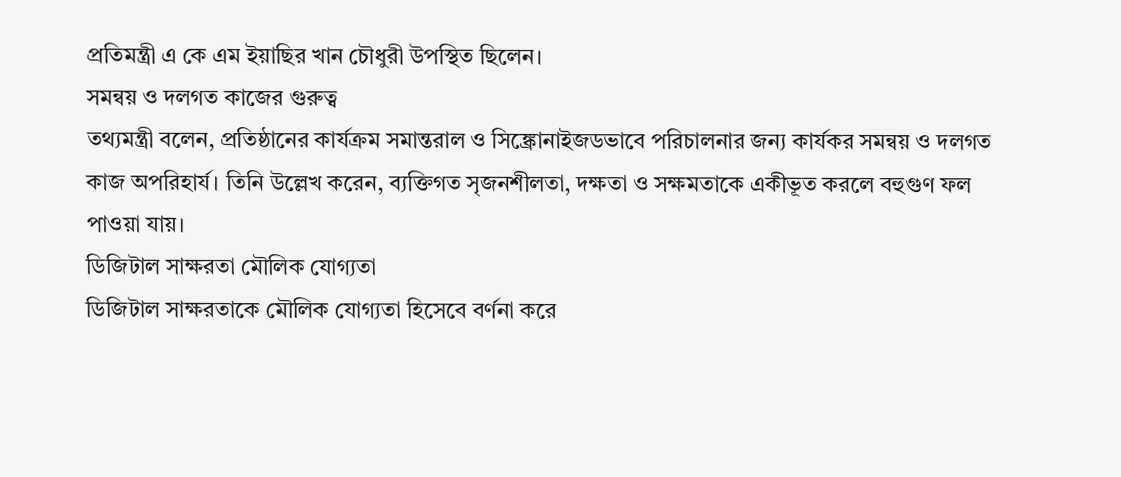প্রতিমন্ত্রী এ কে এম ইয়াছির খান চৌধুরী উপস্থিত ছিলেন।
সমন্বয় ও দলগত কাজের গুরুত্ব
তথ্যমন্ত্রী বলেন, প্রতিষ্ঠানের কার্যক্রম সমান্তরাল ও সিঙ্ক্রোনাইজডভাবে পরিচালনার জন্য কার্যকর সমন্বয় ও দলগত কাজ অপরিহার্য। তিনি উল্লেখ করেন, ব্যক্তিগত সৃজনশীলতা, দক্ষতা ও সক্ষমতাকে একীভূত করলে বহুগুণ ফল পাওয়া যায়।
ডিজিটাল সাক্ষরতা মৌলিক যোগ্যতা
ডিজিটাল সাক্ষরতাকে মৌলিক যোগ্যতা হিসেবে বর্ণনা করে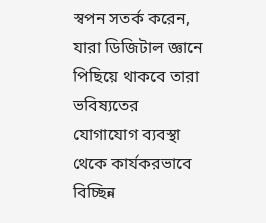স্বপন সতর্ক করেন, যারা ডিজিটাল জ্ঞানে পিছিয়ে থাকবে তারা ভবিষ্যতের যোগাযোগ ব্যবস্থা থেকে কার্যকরভাবে বিচ্ছিন্ন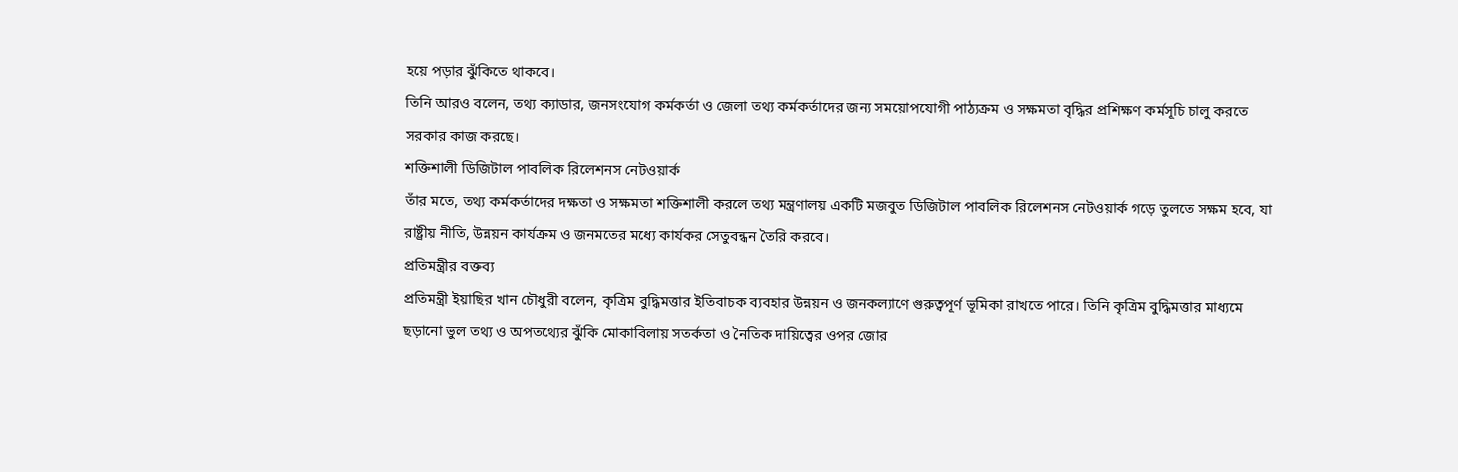হয়ে পড়ার ঝুঁকিতে থাকবে।
তিনি আরও বলেন, তথ্য ক্যাডার, জনসংযোগ কর্মকর্তা ও জেলা তথ্য কর্মকর্তাদের জন্য সময়োপযোগী পাঠ্যক্রম ও সক্ষমতা বৃদ্ধির প্রশিক্ষণ কর্মসূচি চালু করতে সরকার কাজ করছে।
শক্তিশালী ডিজিটাল পাবলিক রিলেশনস নেটওয়ার্ক
তাঁর মতে, তথ্য কর্মকর্তাদের দক্ষতা ও সক্ষমতা শক্তিশালী করলে তথ্য মন্ত্রণালয় একটি মজবুত ডিজিটাল পাবলিক রিলেশনস নেটওয়ার্ক গড়ে তুলতে সক্ষম হবে, যা রাষ্ট্রীয় নীতি, উন্নয়ন কার্যক্রম ও জনমতের মধ্যে কার্যকর সেতুবন্ধন তৈরি করবে।
প্রতিমন্ত্রীর বক্তব্য
প্রতিমন্ত্রী ইয়াছির খান চৌধুরী বলেন, কৃত্রিম বুদ্ধিমত্তার ইতিবাচক ব্যবহার উন্নয়ন ও জনকল্যাণে গুরুত্বপূর্ণ ভূমিকা রাখতে পারে। তিনি কৃত্রিম বুদ্ধিমত্তার মাধ্যমে ছড়ানো ভুল তথ্য ও অপতথ্যের ঝুঁকি মোকাবিলায় সতর্কতা ও নৈতিক দায়িত্বের ওপর জোর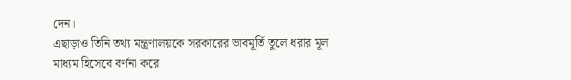দেন।
এছাড়াও তিনি তথ্য মন্ত্রণালয়কে সরকারের ভাবমূর্তি তুলে ধরার মূল মাধ্যম হিসেবে বর্ণনা করে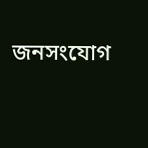জনসংযোগ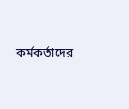কর্মকর্তাদের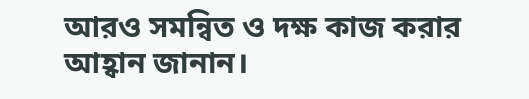আরও সমন্বিত ও দক্ষ কাজ করার আহ্বান জানান।